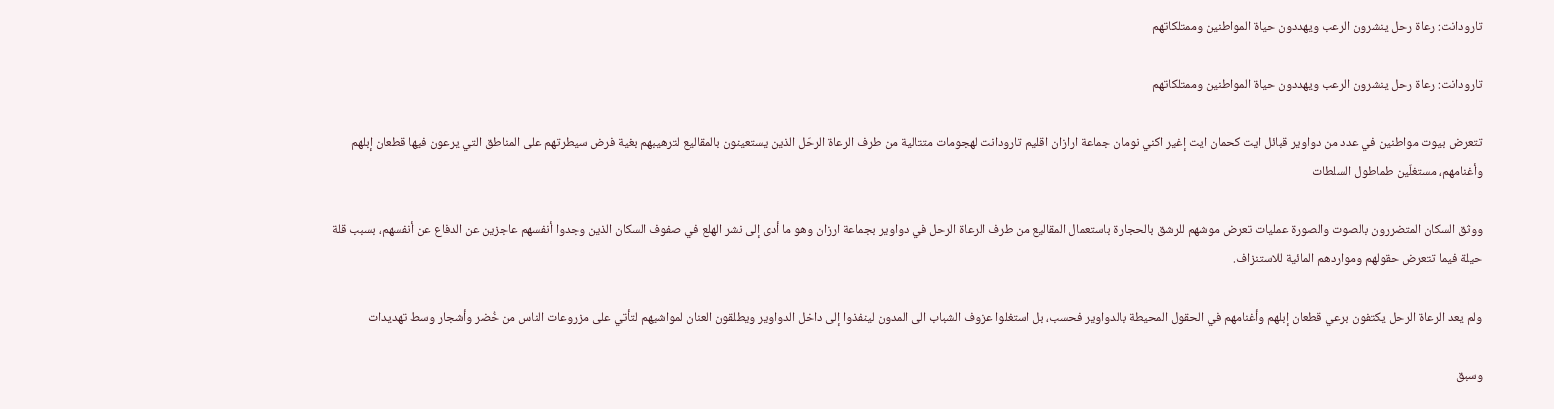تارودانت: رعاة رحل ينشرون الرعب ويهددون حياة المواطنين وممتلكاتهم

تارودانت: رعاة رحل ينشرون الرعب ويهددون حياة المواطنين وممتلكاتهم

تتعرض بيوت مواطنين في عدد من دواوير قبائل ايت كحمان ايت إغير اكني نومان جماعة ارازان اقليم تارودانت لهجومات متتالية من طرف الرعاة الرحّل الذين يستعينون بالمقاليع لترهيبهم بغية فرض سيطرتهم على المناطق التي يرعون فيها قطعان إبلهم وأغنامهم، مستغلّين طماطول السلطات

ووثق السكان المتضررون بالصوت والصورة عمليات تعرض موشهم للرشق بالحجارة باستعمال المقاليع من طرف الرعاة الرحل في دواوير بجماعة ارزان وهو ما أدى إلى نشر الهلع في صفوف السكان الذين وجدوا أنفسهم عاجزين عن الدفاع عن أنفسهم، بسبب قلة حيلة فيما تتعرض حقولهم ومواردهم المائية للاستنزاف.

ولم يعد الرعاة الرحل يكتفون برعي قطعان إبلهم وأغنامهم في الحقول المحيطة بالدواوير فحسب، بل استغلوا عزوف الشباب الى المدون لينفذوا إلى داخل الدواوير ويطلقون العنان لمواشيهم لتأتي على مزروعات الناس من خُضر وأشجار وسط تهديدات

وسبق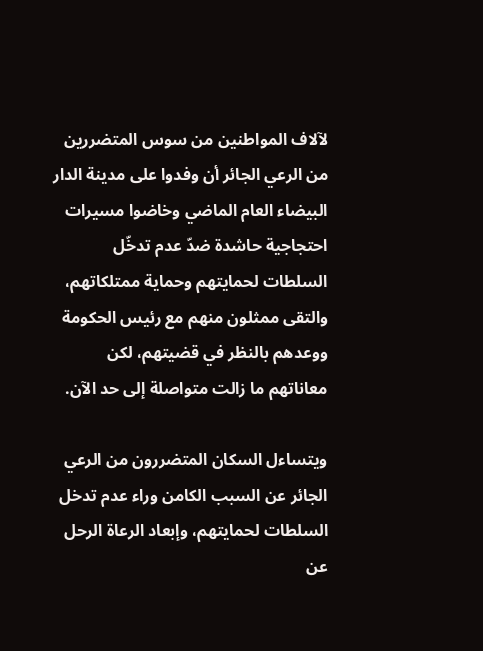لآلاف المواطنين من سوس المتضررين من الرعي الجائر أن وفدوا على مدينة الدار البيضاء العام الماضي وخاضوا مسيرات احتجاجية حاشدة ضدّ عدم تدخّل السلطات لحمايتهم وحماية ممتلكاتهم، والتقى ممثلون منهم مع رئيس الحكومة ووعدهم بالنظر في قضيتهم، لكن معاناتهم ما زالت متواصلة إلى حد الآن.

ويتساءل السكان المتضررون من الرعي الجائر عن السبب الكامن وراء عدم تدخل السلطات لحمايتهم، وإبعاد الرعاة الرحل عن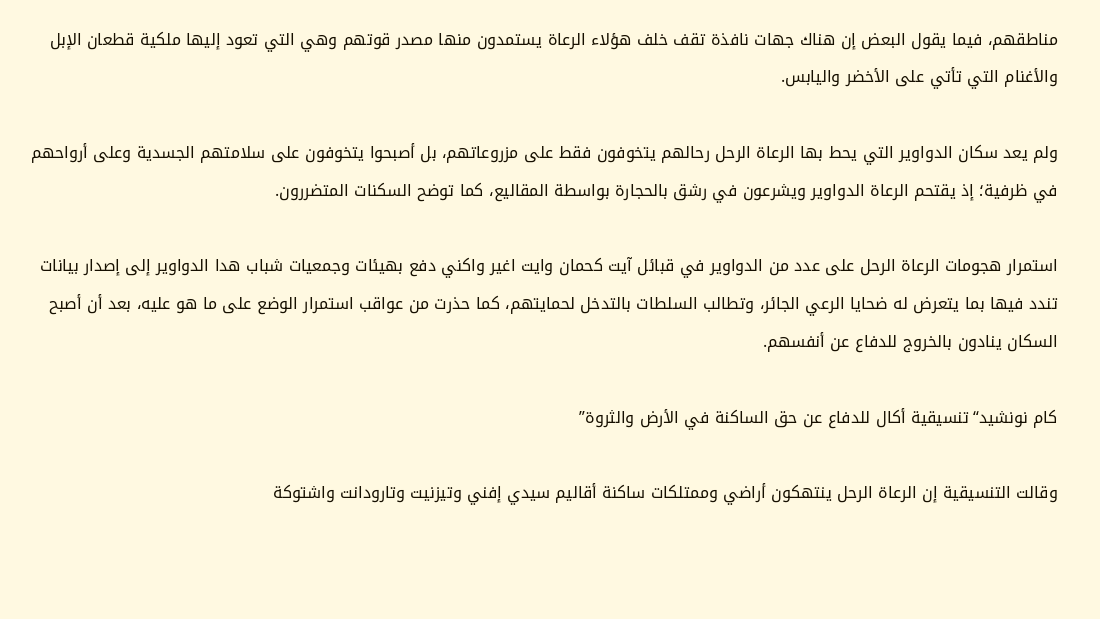مناطقهم، فيما يقول البعض إن هناك جهات نافذة تقف خلف هؤلاء الرعاة يستمدون منها مصدر قوتهم وهي التي تعود إليها ملكية قطعان الإبل والأغنام التي تأتي على الأخضر واليابس.

ولم يعد سكان الدواوير التي يحط بها الرعاة الرحل رحالهم يتخوفون فقط على مزروعاتهم، بل أصبحوا يتخوفون على سلامتهم الجسدية وعلى أرواحهم في ظرفية؛ إذ يقتحم الرعاة الدواوير ويشرعون في رشق بالحجارة بواسطة المقاليع، كما توضح السكنات المتضررون.

استمرار هجومات الرعاة الرحل على عدد من الدواوير في قبائل آيت كحمان وايت اغير واكني دفع بهيئات وجمعيات شباب هدا الدواوير إلى إصدار بيانات تندد فيها بما يتعرض له ضحايا الرعي الجائر، وتطالب السلطات بالتدخل لحمايتهم، كما حذرت من عواقب استمرار الوضع على ما هو عليه، بعد أن أصبح السكان ينادون بالخروج للدفاع عن أنفسهم.

كام نونشيد“تنسيقية أكال للدفاع عن حق الساكنة في الأرض والثروة”

وقالت التنسيقية إن الرعاة الرحل ينتهكون أراضي وممتلكات ساكنة أقاليم سيدي إفني وتيزنيت وتارودانت واشتوكة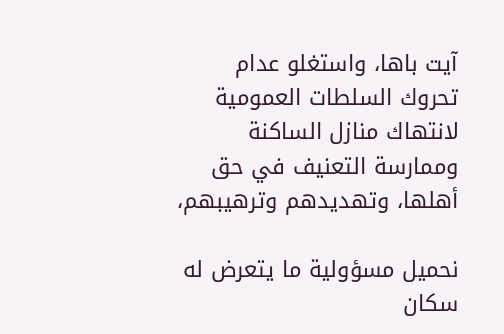آيت باها، واستغلو عدام تحروك السلطات العمومية لانتهاك منازل الساكنة وممارسة التعنيف في حق أهلها، وتهديدهم وترهيبهم،

نحميل مسؤولية ما يتعرض له سكان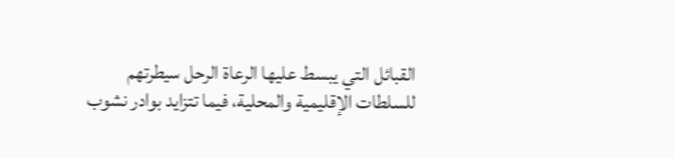القبائل التي يبسط عليها الرعاة الرحل سيطرتهم للسلطات الإقليمية والمحلية، فيما تتزايد بوادر نشوب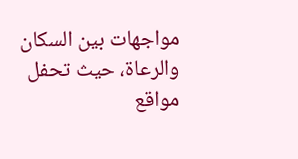مواجهات بين السكان والرعاة، حيث تحفل مواقع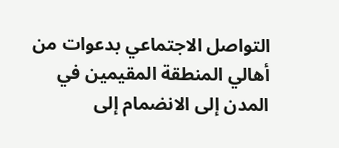التواصل الاجتماعي بدعوات من أهالي المنطقة المقيمين في المدن إلى الانضمام إلى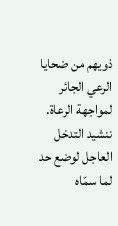ذويهم من ضحايا الرعي الجائر لمواجهة الرعاة.
ننشيد التدخل العاجل لوضع حد لما سمّاه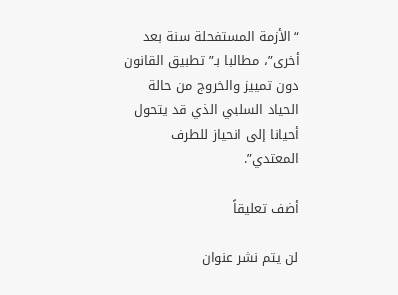“الأزمة المستفحلة سنة بعد أخرى”، مطالبا بـ”تطبيق القانون دون تمييز والخروج من حالة الحياد السلبي الذي قد يتحول أحيانا إلى انحياز للطرف المعتدي”.

أضف تعليقاً

لن يتم نشر عنوان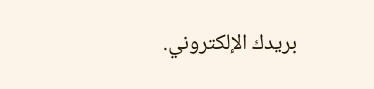بريدك الإلكتروني.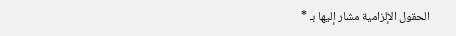الحقول الإلزامية مشار إليها بـ *